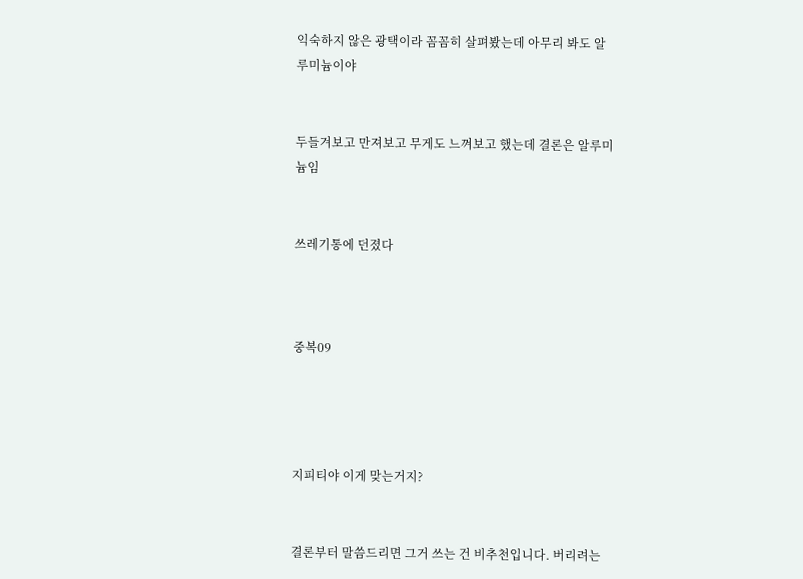익숙하지 않은 광택이라 꼼꼼히 살펴봤는데 아무리 봐도 알루미늄이야


두들겨보고 만져보고 무게도 느껴보고 했는데 결론은 알루미늄임


쓰레기통에 던졌다



중복09




지피티야 이게 맞는거지?


결론부터 말씀드리면 그거 쓰는 건 비추천입니다. 버리려는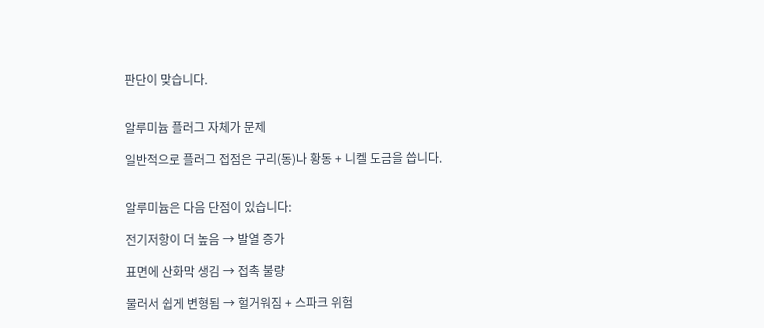판단이 맞습니다.


알루미늄 플러그 자체가 문제

일반적으로 플러그 접점은 구리(동)나 황동 + 니켈 도금을 씁니다.


알루미늄은 다음 단점이 있습니다:

전기저항이 더 높음 → 발열 증가

표면에 산화막 생김 → 접촉 불량

물러서 쉽게 변형됨 → 헐거워짐 + 스파크 위험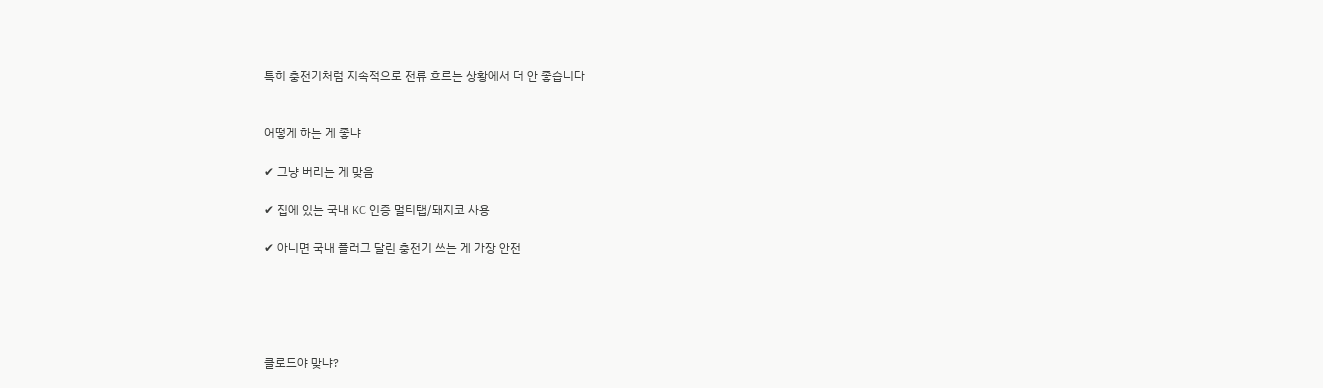특히 충전기처럼 지속적으로 전류 흐르는 상황에서 더 안 좋습니다


어떻게 하는 게 좋냐

✔ 그냥 버리는 게 맞음

✔ 집에 있는 국내 KC 인증 멀티탭/돼지코 사용

✔ 아니면 국내 플러그 달린 충전기 쓰는 게 가장 안전





클로드야 맞냐?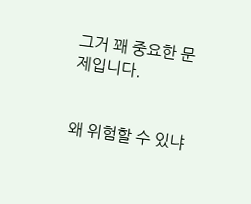그거 꽤 중요한 문제입니다.


왜 위험할 수 있냐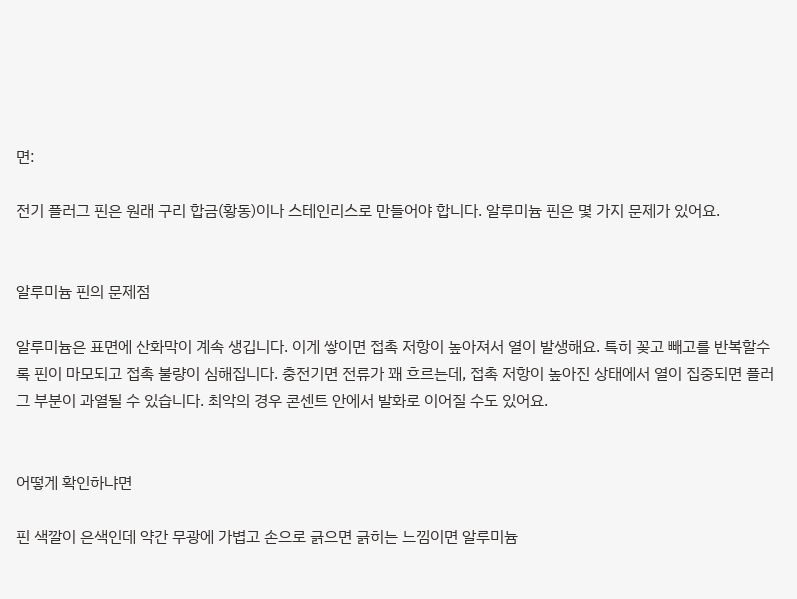면:

전기 플러그 핀은 원래 구리 합금(황동)이나 스테인리스로 만들어야 합니다. 알루미늄 핀은 몇 가지 문제가 있어요.


알루미늄 핀의 문제점

알루미늄은 표면에 산화막이 계속 생깁니다. 이게 쌓이면 접촉 저항이 높아져서 열이 발생해요. 특히 꽂고 빼고를 반복할수록 핀이 마모되고 접촉 불량이 심해집니다. 충전기면 전류가 꽤 흐르는데, 접촉 저항이 높아진 상태에서 열이 집중되면 플러그 부분이 과열될 수 있습니다. 최악의 경우 콘센트 안에서 발화로 이어질 수도 있어요.


어떻게 확인하냐면

핀 색깔이 은색인데 약간 무광에 가볍고 손으로 긁으면 긁히는 느낌이면 알루미늄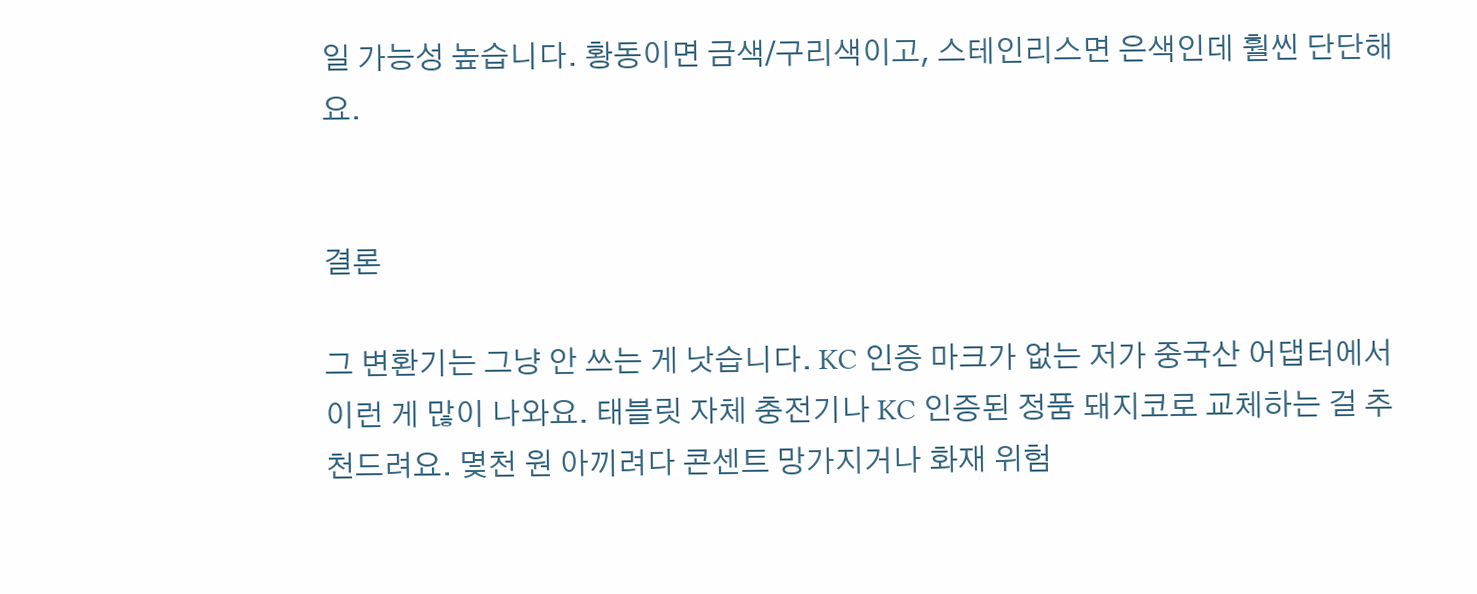일 가능성 높습니다. 황동이면 금색/구리색이고, 스테인리스면 은색인데 훨씬 단단해요.


결론

그 변환기는 그냥 안 쓰는 게 낫습니다. KC 인증 마크가 없는 저가 중국산 어댑터에서 이런 게 많이 나와요. 태블릿 자체 충전기나 KC 인증된 정품 돼지코로 교체하는 걸 추천드려요. 몇천 원 아끼려다 콘센트 망가지거나 화재 위험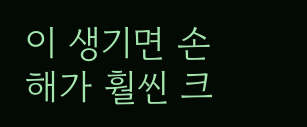이 생기면 손해가 훨씬 크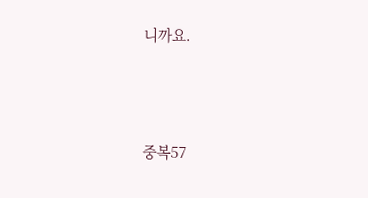니까요.




중복57